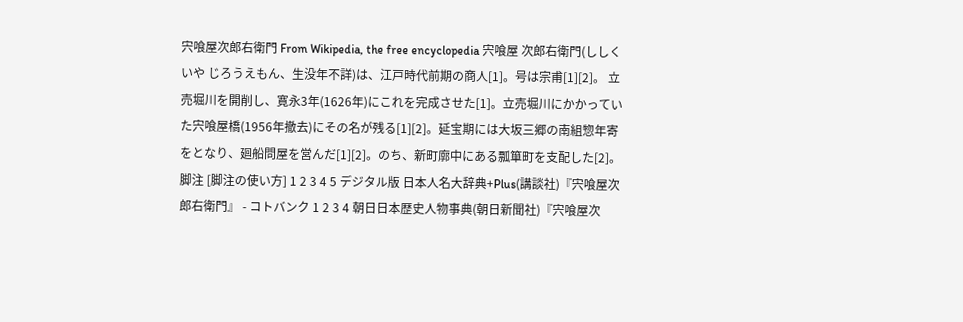宍喰屋次郎右衛門 From Wikipedia, the free encyclopedia 宍喰屋 次郎右衛門(ししくいや じろうえもん、生没年不詳)は、江戸時代前期の商人[1]。号は宗甫[1][2]。 立売堀川を開削し、寛永3年(1626年)にこれを完成させた[1]。立売堀川にかかっていた宍喰屋橋(1956年撤去)にその名が残る[1][2]。延宝期には大坂三郷の南組惣年寄をとなり、廻船問屋を営んだ[1][2]。のち、新町廓中にある瓢箪町を支配した[2]。 脚注 [脚注の使い方] 1 2 3 4 5 デジタル版 日本人名大辞典+Plus(講談社)『宍喰屋次郎右衛門』 - コトバンク 1 2 3 4 朝日日本歴史人物事典(朝日新聞社)『宍喰屋次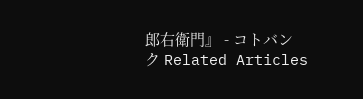郎右衛門』 - コトバンク Related Articles